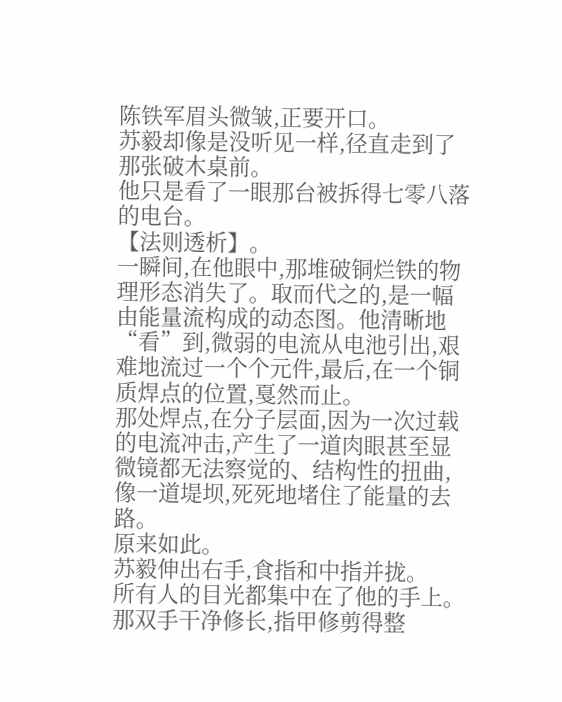陈铁军眉头微皱,正要开口。
苏毅却像是没听见一样,径直走到了那张破木桌前。
他只是看了一眼那台被拆得七零八落的电台。
【法则透析】。
一瞬间,在他眼中,那堆破铜烂铁的物理形态消失了。取而代之的,是一幅由能量流构成的动态图。他清晰地“看”到,微弱的电流从电池引出,艰难地流过一个个元件,最后,在一个铜质焊点的位置,戛然而止。
那处焊点,在分子层面,因为一次过载的电流冲击,产生了一道肉眼甚至显微镜都无法察觉的、结构性的扭曲,像一道堤坝,死死地堵住了能量的去路。
原来如此。
苏毅伸出右手,食指和中指并拢。
所有人的目光都集中在了他的手上。那双手干净修长,指甲修剪得整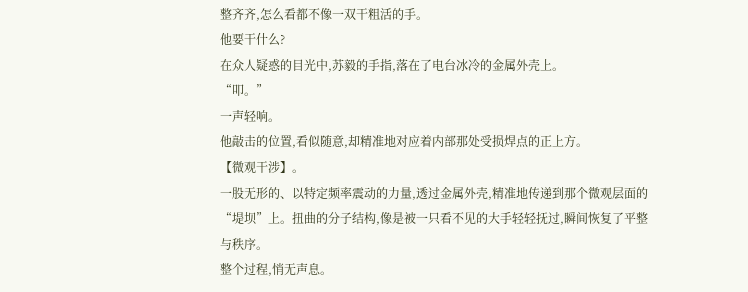整齐齐,怎么看都不像一双干粗活的手。
他要干什么?
在众人疑惑的目光中,苏毅的手指,落在了电台冰冷的金属外壳上。
“叩。”
一声轻响。
他敲击的位置,看似随意,却精准地对应着内部那处受损焊点的正上方。
【微观干涉】。
一股无形的、以特定频率震动的力量,透过金属外壳,精准地传递到那个微观层面的“堤坝”上。扭曲的分子结构,像是被一只看不见的大手轻轻抚过,瞬间恢复了平整与秩序。
整个过程,悄无声息。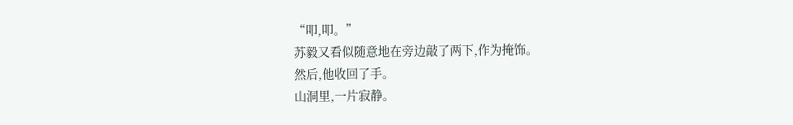“叩,叩。”
苏毅又看似随意地在旁边敲了两下,作为掩饰。
然后,他收回了手。
山洞里,一片寂静。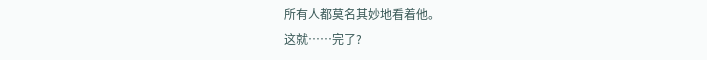所有人都莫名其妙地看着他。
这就……完了?